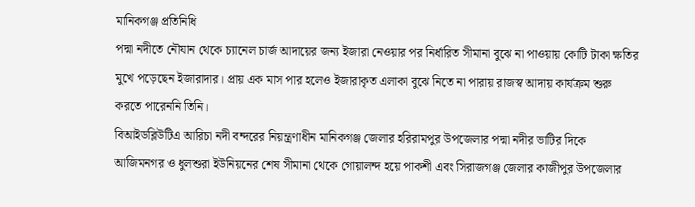মানিকগঞ্জ প্রতিনিধি
পদ্মা নদীতে নৌযান থেকে চ্যানেল চার্জ আদায়ের জন্য ইজারা নেওয়ার পর নির্ধারিত সীমানা বুঝে না পাওয়ায় কোটি টাকা ক্ষতির মুখে পড়েছেন ইজারাদার। প্রায় এক মাস পার হলেও ইজারাকৃত এলাকা বুঝে নিতে না পারায় রাজস্ব আদায় কার্যক্রম শুরু করতে পারেননি তিনি।
বিআইডব্লিউটিএ আরিচা নদী বন্দরের নিয়ন্ত্রণাধীন মানিকগঞ্জ জেলার হরিরামপুর উপজেলার পদ্মা নদীর ভাটির দিকে আজিমনগর ও ধুলশুরা ইউনিয়নের শেষ সীমানা থেকে গোয়ালন্দ হয়ে পাকশী এবং সিরাজগঞ্জ জেলার কাজীপুর উপজেলার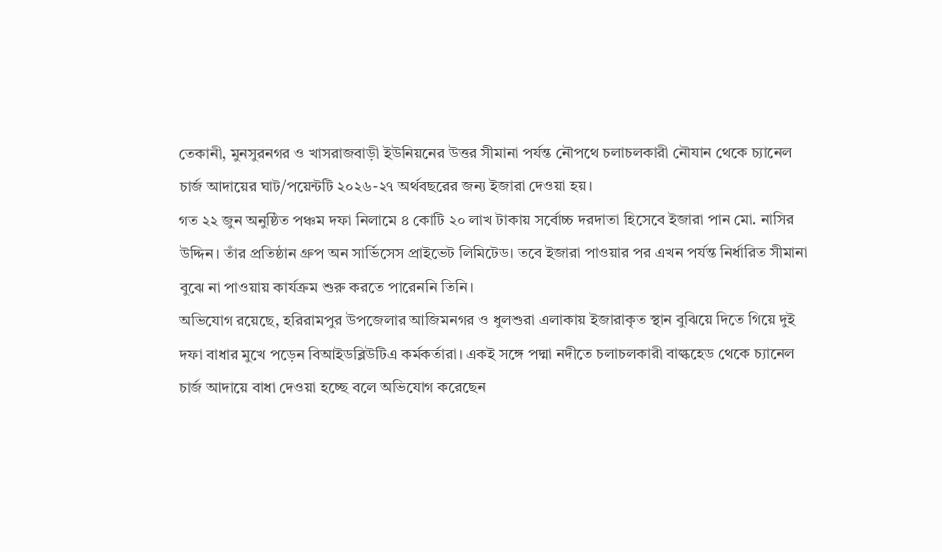তেকানী, মুনসুরনগর ও খাসরাজবাড়ী ইউনিয়নের উত্তর সীমানা পর্যন্ত নৌপথে চলাচলকারী নৌযান থেকে চ্যানেল চার্জ আদায়ের ঘাট/পয়েন্টটি ২০২৬-২৭ অর্থবছরের জন্য ইজারা দেওয়া হয়।
গত ২২ জুন অনুষ্ঠিত পঞ্চম দফা নিলামে ৪ কোটি ২০ লাখ টাকায় সর্বোচ্চ দরদাতা হিসেবে ইজারা পান মো. নাসির উদ্দিন। তাঁর প্রতিষ্ঠান গ্রুপ অন সার্ভিসেস প্রাইভেট লিমিটেড। তবে ইজারা পাওয়ার পর এখন পর্যন্ত নির্ধারিত সীমানা বুঝে না পাওয়ায় কার্যক্রম শুরু করতে পারেননি তিনি।
অভিযোগ রয়েছে, হরিরামপুর উপজেলার আজিমনগর ও ধুলশুরা এলাকায় ইজারাকৃত স্থান বুঝিয়ে দিতে গিয়ে দুই দফা বাধার মুখে পড়েন বিআইডব্লিউটিএ কর্মকর্তারা। একই সঙ্গে পদ্মা নদীতে চলাচলকারী বাল্কহেড থেকে চ্যানেল চার্জ আদায়ে বাধা দেওয়া হচ্ছে বলে অভিযোগ করেছেন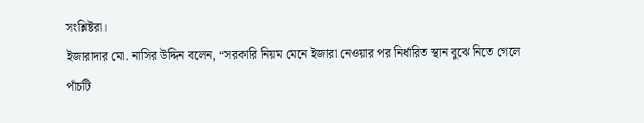সংশ্লিষ্টরা।
ইজারাদার মো. নাসির উদ্দিন বলেন, “সরকারি নিয়ম মেনে ইজারা নেওয়ার পর নির্ধারিত স্থান বুঝে নিতে গেলে পাঁচটি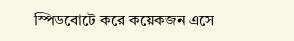স্পিডবোটে করে কয়েকজন এসে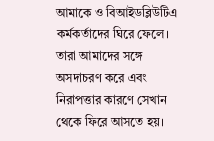আমাকে ও বিআইডব্লিউটিএ কর্মকর্তাদের ঘিরে ফেলে। তারা আমাদের সঙ্গে অসদাচরণ করে এবং নিরাপত্তার কারণে সেখান থেকে ফিরে আসতে হয়।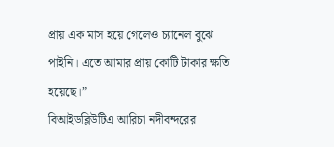প্রায় এক মাস হয়ে গেলেও চ্যানেল বুঝে পাইনি। এতে আমার প্রায় কোটি টাকার ক্ষতি হয়েছে।”
বিআইডব্লিউটিএ আরিচা নদীবন্দরের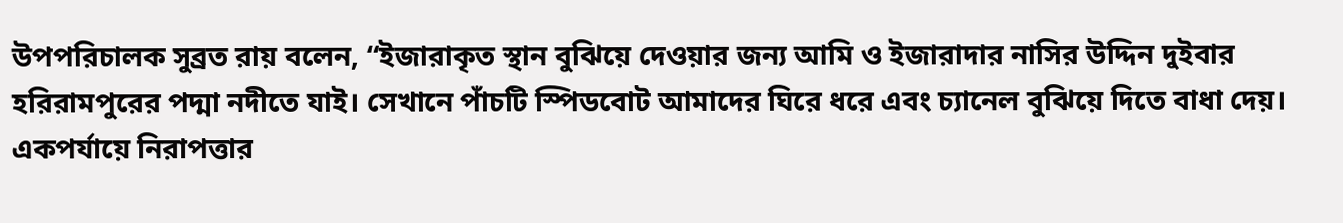উপপরিচালক সুব্রত রায় বলেন, “ইজারাকৃত স্থান বুঝিয়ে দেওয়ার জন্য আমি ও ইজারাদার নাসির উদ্দিন দুইবার হরিরামপুরের পদ্মা নদীতে যাই। সেখানে পাঁচটি স্পিডবোট আমাদের ঘিরে ধরে এবং চ্যানেল বুঝিয়ে দিতে বাধা দেয়। একপর্যায়ে নিরাপত্তার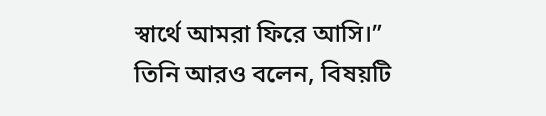স্বার্থে আমরা ফিরে আসি।”
তিনি আরও বলেন, বিষয়টি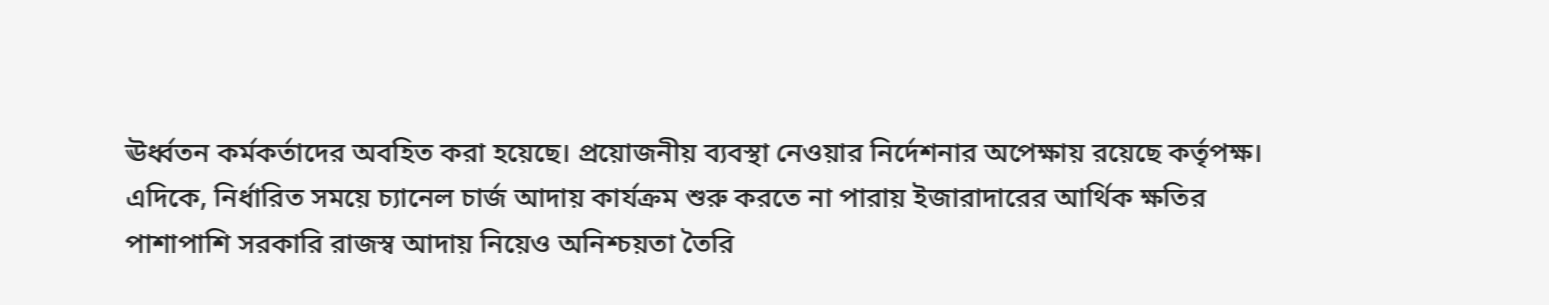ঊর্ধ্বতন কর্মকর্তাদের অবহিত করা হয়েছে। প্রয়োজনীয় ব্যবস্থা নেওয়ার নির্দেশনার অপেক্ষায় রয়েছে কর্তৃপক্ষ।
এদিকে, নির্ধারিত সময়ে চ্যানেল চার্জ আদায় কার্যক্রম শুরু করতে না পারায় ইজারাদারের আর্থিক ক্ষতির পাশাপাশি সরকারি রাজস্ব আদায় নিয়েও অনিশ্চয়তা তৈরি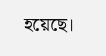হয়েছে।